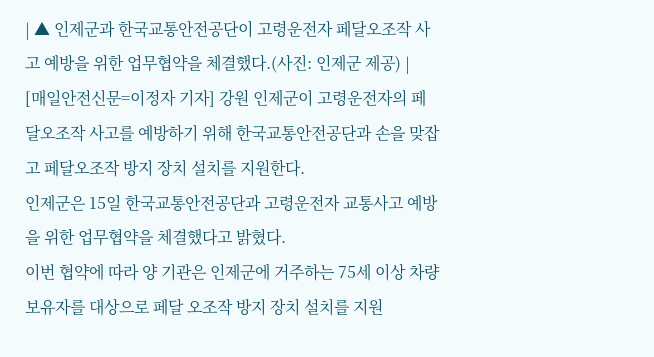| ▲ 인제군과 한국교통안전공단이 고령운전자 페달오조작 사고 예방을 위한 업무협약을 체결했다.(사진: 인제군 제공) |
[매일안전신문=이정자 기자] 강원 인제군이 고령운전자의 페달오조작 사고를 예방하기 위해 한국교통안전공단과 손을 맞잡고 페달오조작 방지 장치 설치를 지원한다.
인제군은 15일 한국교통안전공단과 고령운전자 교통사고 예방을 위한 업무협약을 체결했다고 밝혔다.
이번 협약에 따라 양 기관은 인제군에 거주하는 75세 이상 차량 보유자를 대상으로 페달 오조작 방지 장치 설치를 지원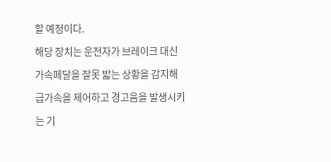할 예정이다.
해당 장치는 운전자가 브레이크 대신 가속페달을 잘못 밟는 상황을 감지해 급가속을 제어하고 경고음을 발생시키는 기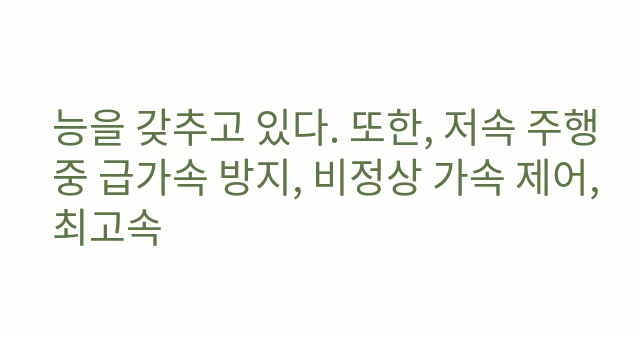능을 갖추고 있다. 또한, 저속 주행 중 급가속 방지, 비정상 가속 제어, 최고속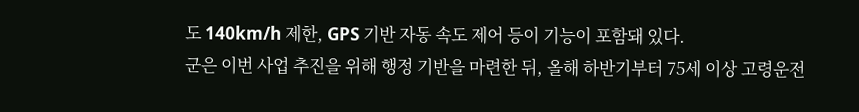도 140km/h 제한, GPS 기반 자동 속도 제어 등이 기능이 포함돼 있다.
군은 이번 사업 추진을 위해 행정 기반을 마련한 뒤, 올해 하반기부터 75세 이상 고령운전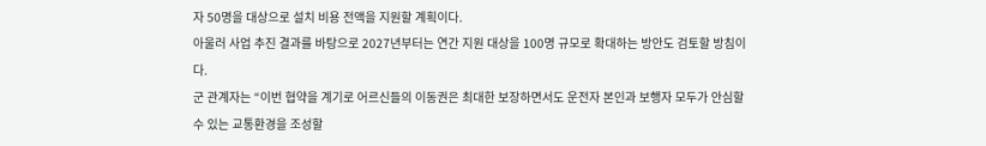자 50명을 대상으로 설치 비용 전액을 지원할 계획이다.
아울러 사업 추진 결과를 바탕으로 2027년부터는 연간 지원 대상을 100명 규모로 확대하는 방안도 검토할 방침이다.
군 관계자는 “이번 협약을 계기로 어르신들의 이동권은 최대한 보장하면서도 운전자 본인과 보행자 모두가 안심할 수 있는 교통환경을 조성할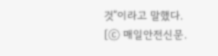것”이라고 말했다.
[ⓒ 매일안전신문.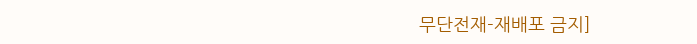무단전재-재배포 금지]